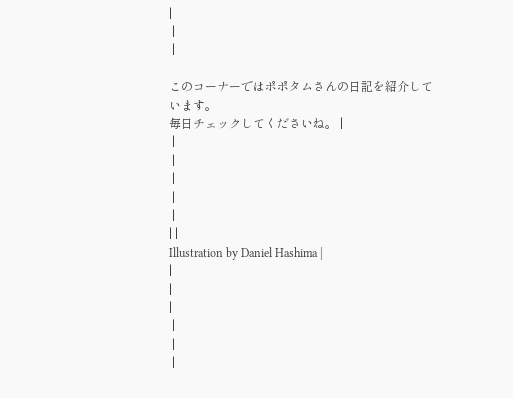|
 |
 |

このコーナーではポポタムさんの日記を紹介しています。
毎日チェックしてくださいね。 |
 |
 |
 |
 |
 |
| |
Illustration by Daniel Hashima |
|
|
|
 |
 |
 |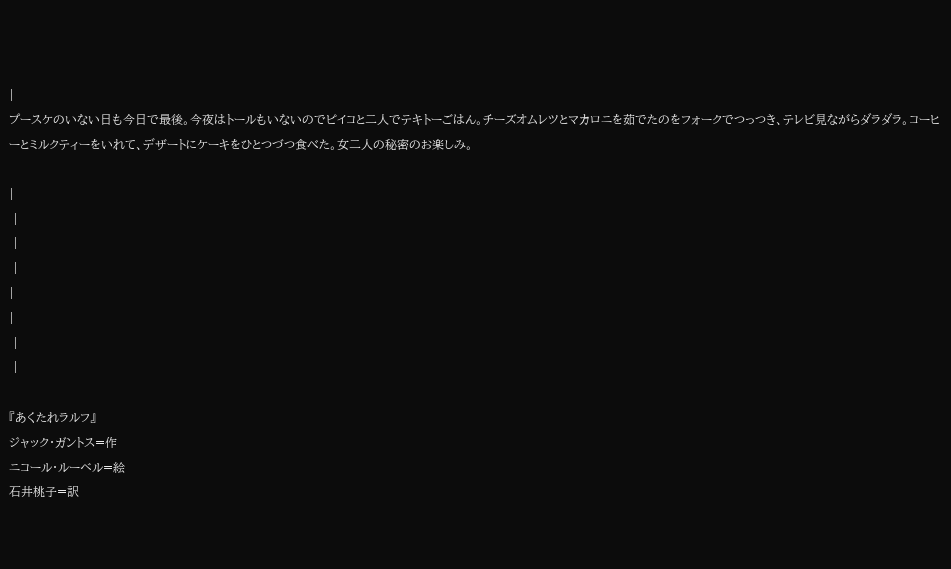|
プースケのいない日も今日で最後。今夜はトールもいないのでピイコと二人でテキトーごはん。チーズオムレツとマカロニを茹でたのをフォークでつっつき、テレビ見ながらダラダラ。コーヒーとミルクティーをいれて、デザートにケーキをひとつづつ食べた。女二人の秘密のお楽しみ。

|
 |
 |
 |
|
|
 |
 |

『あくたれラルフ』
ジャック・ガントス=作
ニコール・ルーベル=絵
石井桃子=訳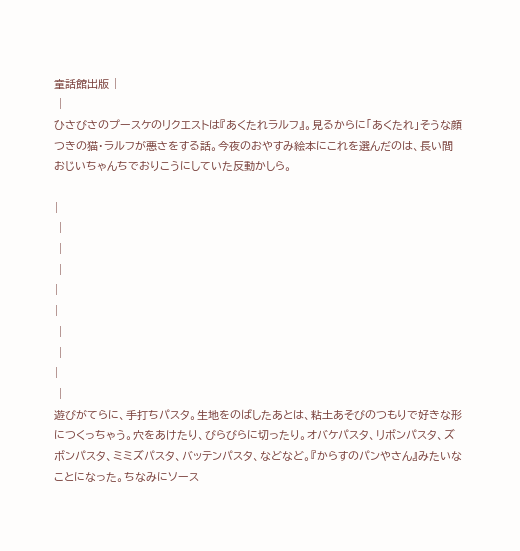童話館出版 |
 |
ひさびさのプースケのリクエストは『あくたれラルフ』。見るからに「あくたれ」そうな顔つきの猫・ラルフが悪さをする話。今夜のおやすみ絵本にこれを選んだのは、長い間おじいちゃんちでおりこうにしていた反動かしら。

|
 |
 |
 |
|
|
 |
 |
|
 |
遊びがてらに、手打ちパスタ。生地をのばしたあとは、粘土あそびのつもりで好きな形につくっちゃう。穴をあけたり、びらびらに切ったり。オバケパスタ、リボンパスタ、ズボンパスタ、ミミズパスタ、バッテンパスタ、などなど。『からすのパンやさん』みたいなことになった。ちなみにソース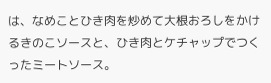は、なめことひき肉を炒めて大根おろしをかけるきのこソースと、ひき肉とケチャップでつくったミートソース。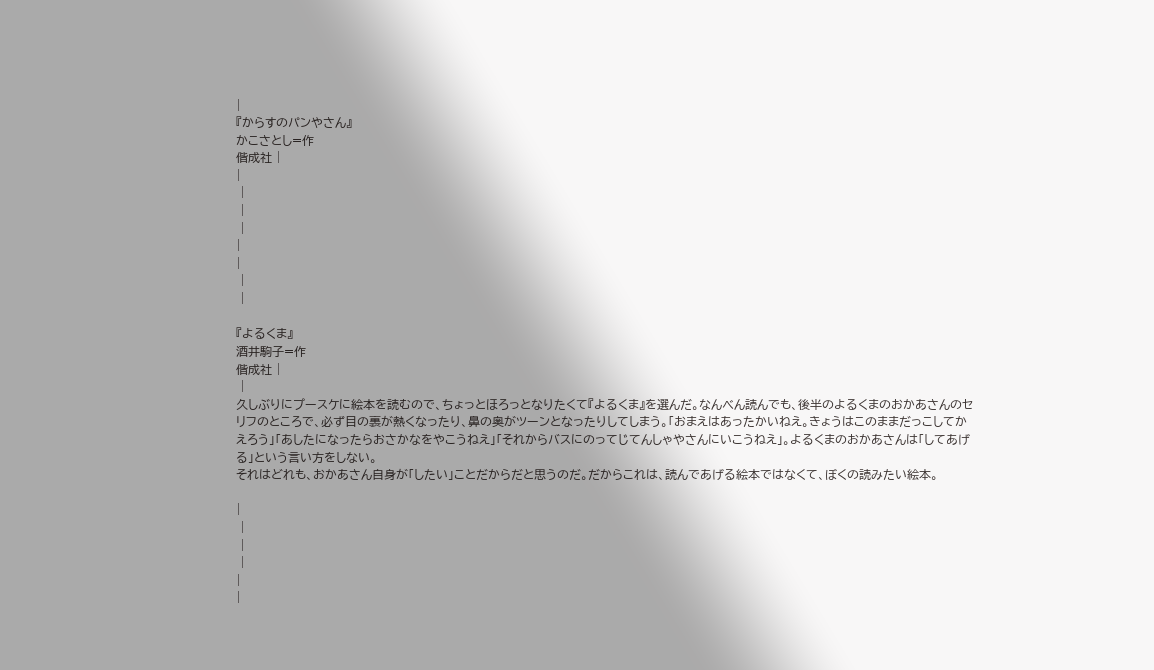|
『からすのパンやさん』
かこさとし=作
偕成社 |
|
 |
 |
 |
|
|
 |
 |

『よるくま』
酒井駒子=作
偕成社 |
 |
久しぶりにプースケに絵本を読むので、ちょっとほろっとなりたくて『よるくま』を選んだ。なんべん読んでも、後半のよるくまのおかあさんのセリフのところで、必ず目の裏が熱くなったり、鼻の奥がツーンとなったりしてしまう。「おまえはあったかいねえ。きょうはこのままだっこしてかえろう」「あしたになったらおさかなをやこうねえ」「それからバスにのってじてんしゃやさんにいこうねえ」。よるくまのおかあさんは「してあげる」という言い方をしない。
それはどれも、おかあさん自身が「したい」ことだからだと思うのだ。だからこれは、読んであげる絵本ではなくて、ぼくの読みたい絵本。

|
 |
 |
 |
|
|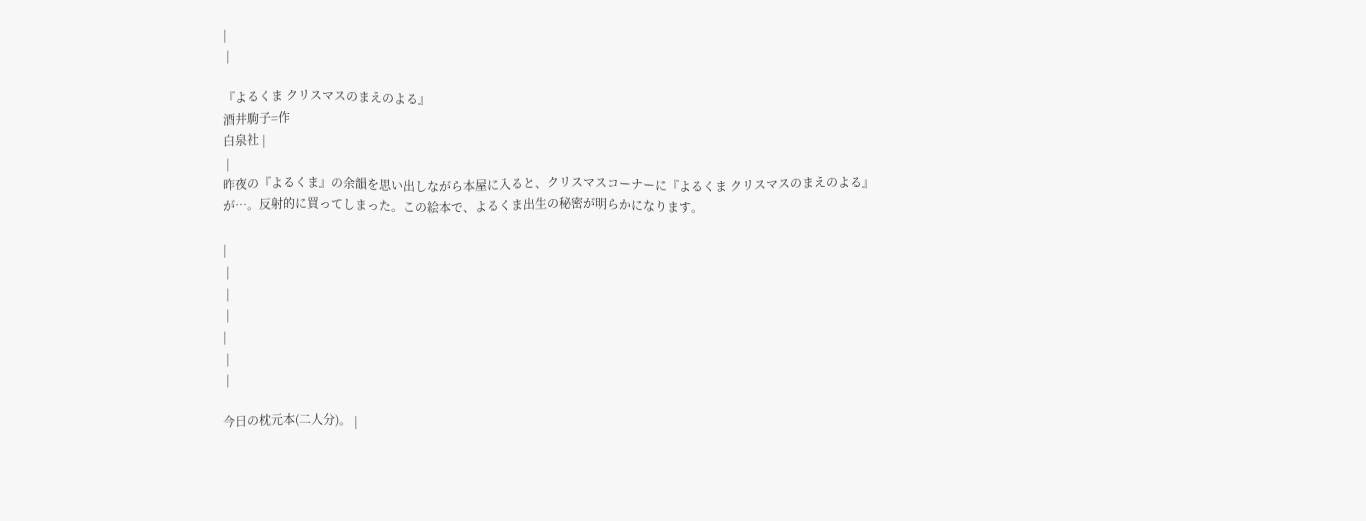|
 |

『よるくま クリスマスのまえのよる』
酒井駒子=作
白泉社 |
 |
昨夜の『よるくま』の余韻を思い出しながら本屋に入ると、クリスマスコーナーに『よるくま クリスマスのまえのよる』が…。反射的に買ってしまった。この絵本で、よるくま出生の秘密が明らかになります。

|
 |
 |
 |
|
 |
 |

今日の枕元本(二人分)。 |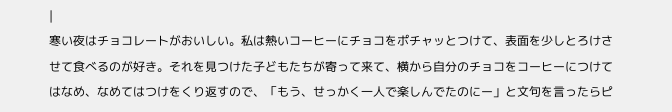|
寒い夜はチョコレートがおいしい。私は熱いコーヒーにチョコをポチャッとつけて、表面を少しとろけさせて食べるのが好き。それを見つけた子どもたちが寄って来て、横から自分のチョコをコーヒーにつけてはなめ、なめてはつけをくり返すので、「もう、せっかく一人で楽しんでたのにー」と文句を言ったらピ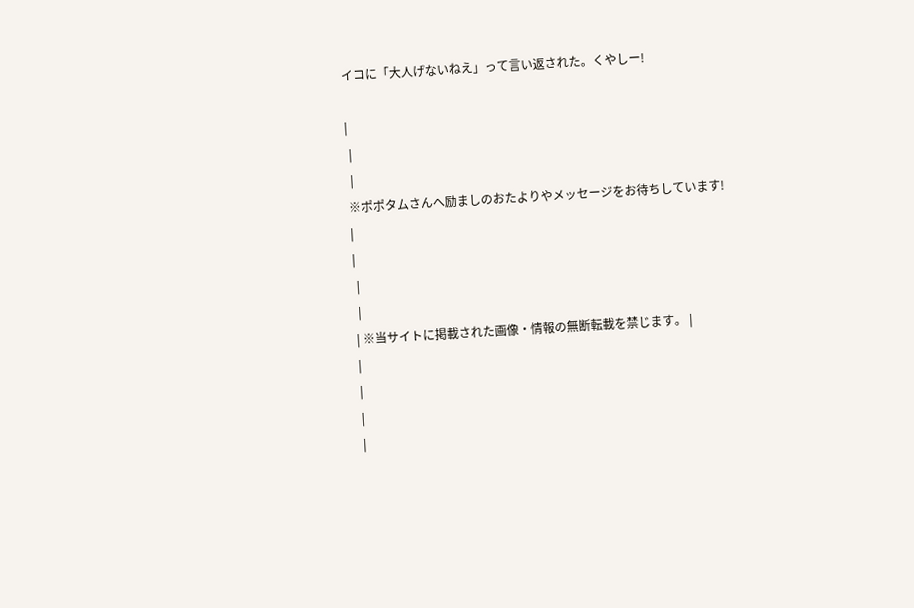イコに「大人げないねえ」って言い返された。くやしー!

|
 |
 |
※ポポタムさんへ励ましのおたよりやメッセージをお待ちしています!
|
|
 |
 |
| ※当サイトに掲載された画像・情報の無断転載を禁じます。 |
|
|
|
|